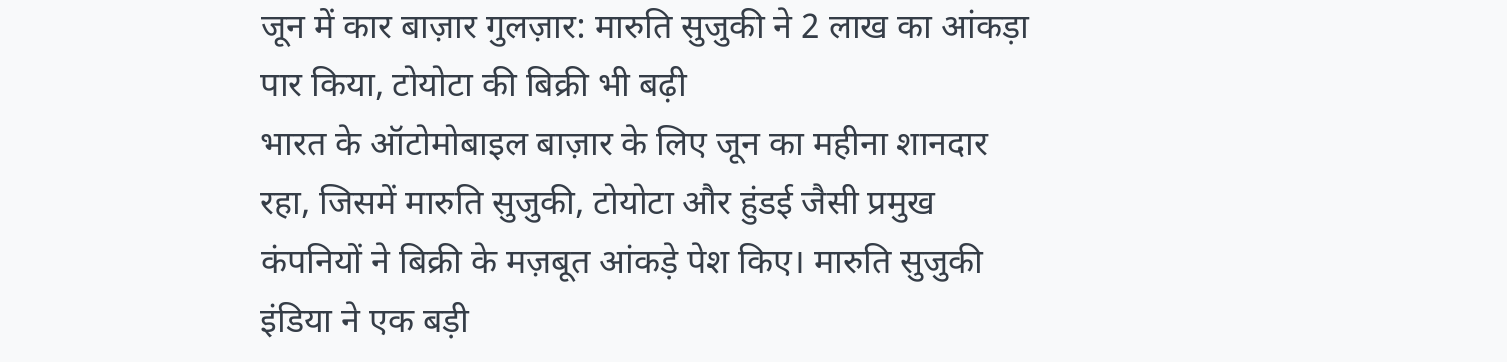जून में कार बाज़ार गुलज़ार: मारुति सुजुकी ने 2 लाख का आंकड़ा पार किया, टोयोटा की बिक्री भी बढ़ी
भारत के ऑटोमोबाइल बाज़ार के लिए जून का महीना शानदार रहा, जिसमें मारुति सुजुकी, टोयोटा और हुंडई जैसी प्रमुख कंपनियों ने बिक्री के मज़बूत आंकड़े पेश किए। मारुति सुजुकी इंडिया ने एक बड़ी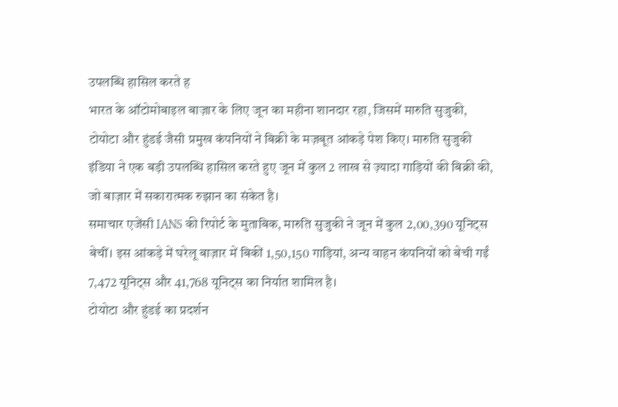उपलब्धि हासिल करते ह
भारत के ऑटोमोबाइल बाज़ार के लिए जून का महीना शानदार रहा, जिसमें मारुति सुजुकी, टोयोटा और हुंडई जैसी प्रमुख कंपनियों ने बिक्री के मज़बूत आंकड़े पेश किए। मारुति सुजुकी इंडिया ने एक बड़ी उपलब्धि हासिल करते हुए जून में कुल 2 लाख से ज़्यादा गाड़ियों की बिक्री की, जो बाज़ार में सकारात्मक रुझान का संकेत है।
समाचार एजेंसी IANS की रिपोर्ट के मुताबिक, मारुति सुजुकी ने जून में कुल 2,00,390 यूनिट्स बेचीं। इस आंकड़े में घरेलू बाज़ार में बिकीं 1,50,150 गाड़ियां, अन्य वाहन कंपनियों को बेची गईं 7,472 यूनिट्स और 41,768 यूनिट्स का निर्यात शामिल है।
टोयोटा और हुंडई का प्रदर्शन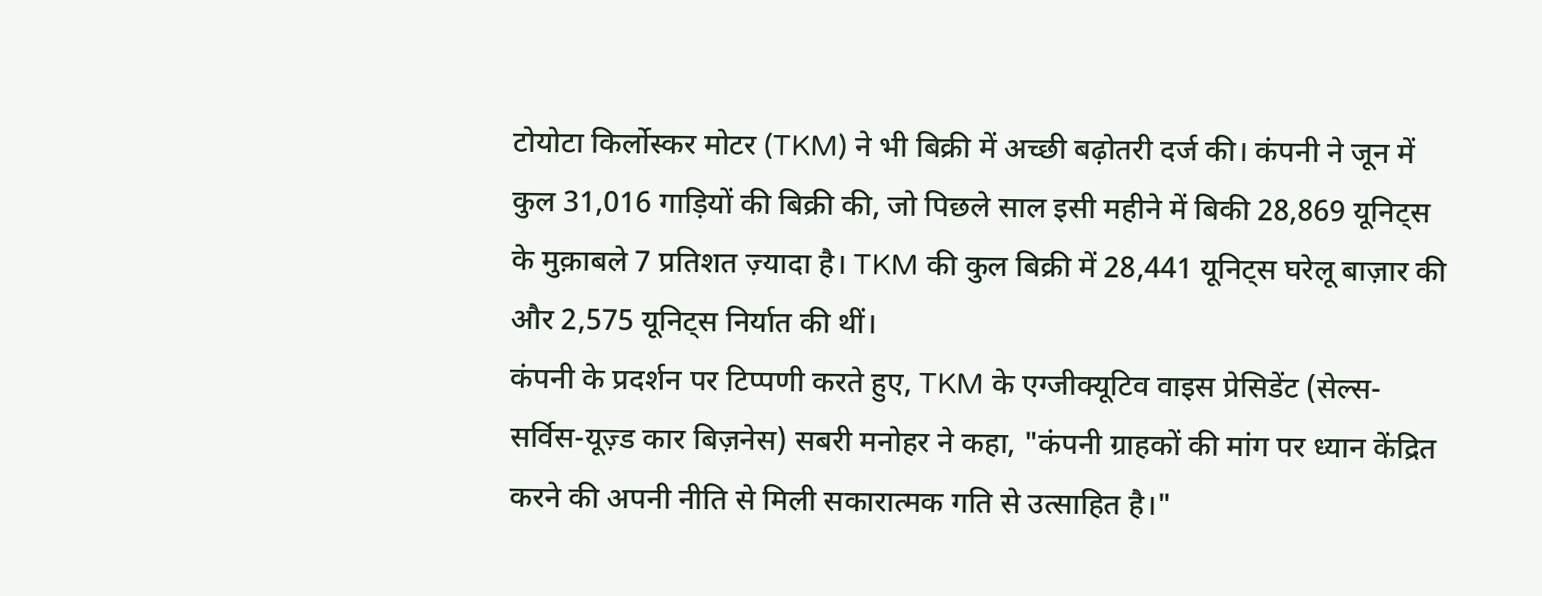टोयोटा किर्लोस्कर मोटर (TKM) ने भी बिक्री में अच्छी बढ़ोतरी दर्ज की। कंपनी ने जून में कुल 31,016 गाड़ियों की बिक्री की, जो पिछले साल इसी महीने में बिकी 28,869 यूनिट्स के मुक़ाबले 7 प्रतिशत ज़्यादा है। TKM की कुल बिक्री में 28,441 यूनिट्स घरेलू बाज़ार की और 2,575 यूनिट्स निर्यात की थीं।
कंपनी के प्रदर्शन पर टिप्पणी करते हुए, TKM के एग्जीक्यूटिव वाइस प्रेसिडेंट (सेल्स-सर्विस-यूज़्ड कार बिज़नेस) सबरी मनोहर ने कहा, "कंपनी ग्राहकों की मांग पर ध्यान केंद्रित करने की अपनी नीति से मिली सकारात्मक गति से उत्साहित है।"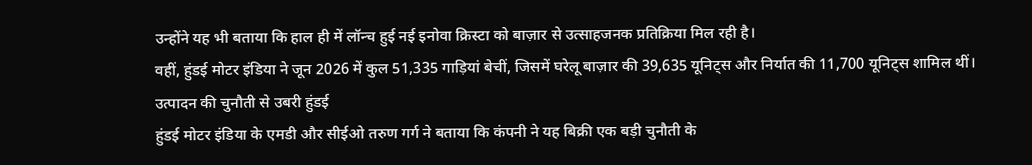उन्होंने यह भी बताया कि हाल ही में लॉन्च हुई नई इनोवा क्रिस्टा को बाज़ार से उत्साहजनक प्रतिक्रिया मिल रही है।
वहीं, हुंडई मोटर इंडिया ने जून 2026 में कुल 51,335 गाड़ियां बेचीं, जिसमें घरेलू बाज़ार की 39,635 यूनिट्स और निर्यात की 11,700 यूनिट्स शामिल थीं।
उत्पादन की चुनौती से उबरी हुंडई
हुंडई मोटर इंडिया के एमडी और सीईओ तरुण गर्ग ने बताया कि कंपनी ने यह बिक्री एक बड़ी चुनौती के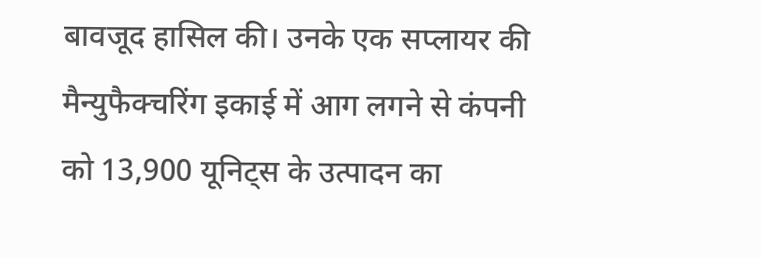बावजूद हासिल की। उनके एक सप्लायर की मैन्युफैक्चरिंग इकाई में आग लगने से कंपनी को 13,900 यूनिट्स के उत्पादन का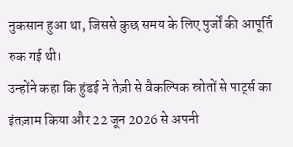नुकसान हुआ था, जिससे कुछ समय के लिए पुर्जों की आपूर्ति रुक गई थी।
उन्होंने कहा कि हुंडई ने तेज़ी से वैकल्पिक स्रोतों से पार्ट्स का इंतज़ाम किया और 22 जून 2026 से अपनी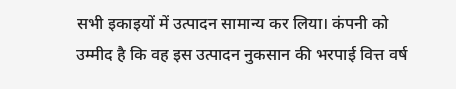सभी इकाइयों में उत्पादन सामान्य कर लिया। कंपनी को उम्मीद है कि वह इस उत्पादन नुकसान की भरपाई वित्त वर्ष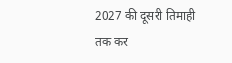2027 की दूसरी तिमाही तक कर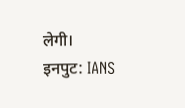लेगी।
इनपुट: IANS